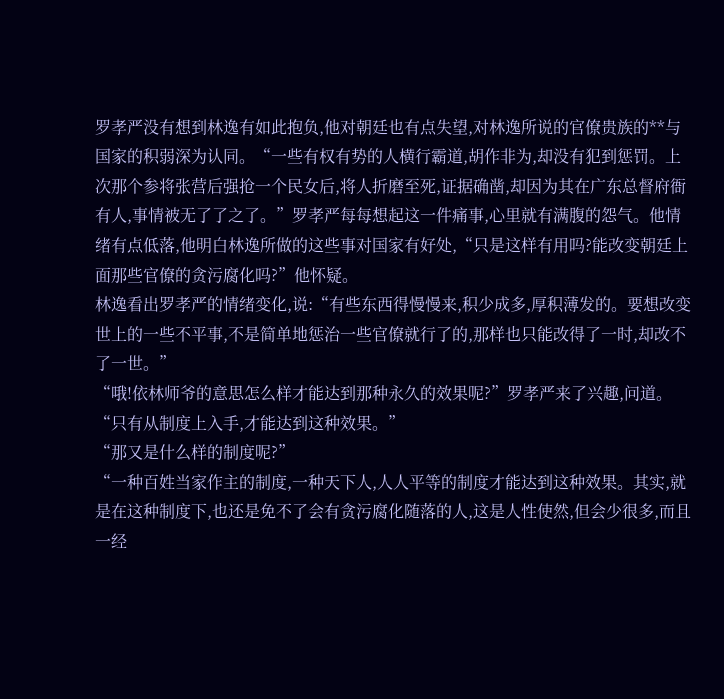罗孝严没有想到林逸有如此抱负,他对朝廷也有点失望,对林逸所说的官僚贵族的**与国家的积弱深为认同。“一些有权有势的人横行霸道,胡作非为,却没有犯到惩罚。上次那个参将张营后强抢一个民女后,将人折磨至死,证据确凿,却因为其在广东总督府衙有人,事情被无了了之了。”罗孝严每每想起这一件痛事,心里就有满腹的怨气。他情绪有点低落,他明白林逸所做的这些事对国家有好处,“只是这样有用吗?能改变朝廷上面那些官僚的贪污腐化吗?”他怀疑。
林逸看出罗孝严的情绪变化,说:“有些东西得慢慢来,积少成多,厚积薄发的。要想改变世上的一些不平事,不是简单地惩治一些官僚就行了的,那样也只能改得了一时,却改不了一世。”
“哦!依林师爷的意思怎么样才能达到那种永久的效果呢?”罗孝严来了兴趣,问道。
“只有从制度上入手,才能达到这种效果。”
“那又是什么样的制度呢?”
“一种百姓当家作主的制度,一种天下人,人人平等的制度才能达到这种效果。其实,就是在这种制度下,也还是免不了会有贪污腐化随落的人,这是人性使然,但会少很多,而且一经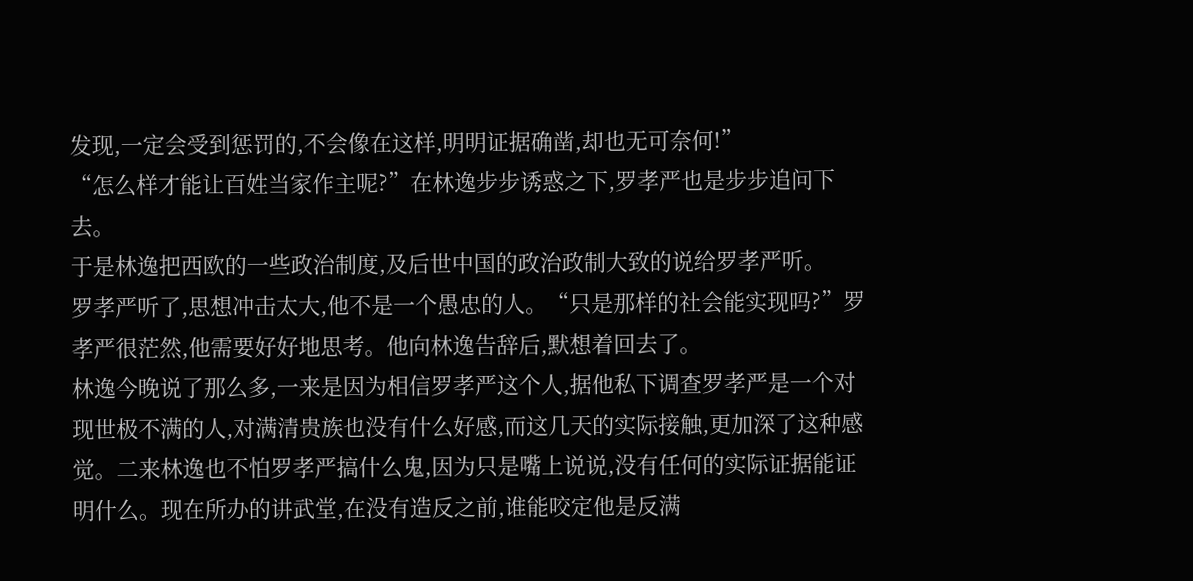发现,一定会受到惩罚的,不会像在这样,明明证据确凿,却也无可奈何!”
“怎么样才能让百姓当家作主呢?”在林逸步步诱惑之下,罗孝严也是步步追问下去。
于是林逸把西欧的一些政治制度,及后世中国的政治政制大致的说给罗孝严听。
罗孝严听了,思想冲击太大,他不是一个愚忠的人。“只是那样的社会能实现吗?”罗孝严很茫然,他需要好好地思考。他向林逸告辞后,默想着回去了。
林逸今晚说了那么多,一来是因为相信罗孝严这个人,据他私下调查罗孝严是一个对现世极不满的人,对满清贵族也没有什么好感,而这几天的实际接触,更加深了这种感觉。二来林逸也不怕罗孝严搞什么鬼,因为只是嘴上说说,没有任何的实际证据能证明什么。现在所办的讲武堂,在没有造反之前,谁能咬定他是反满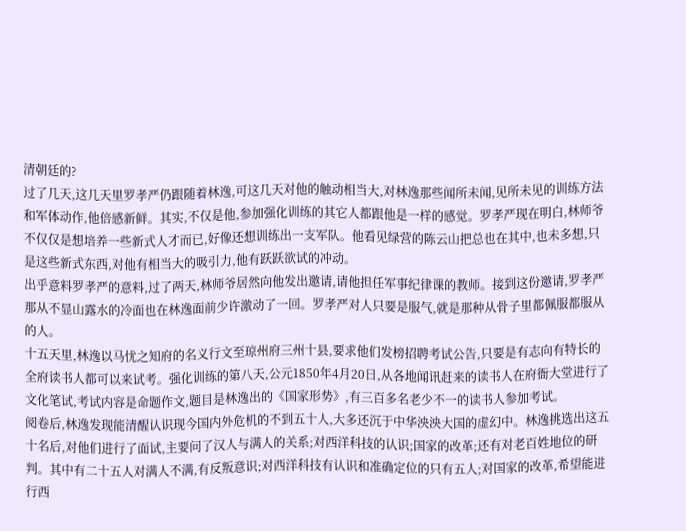清朝廷的?
过了几天,这几天里罗孝严仍跟随着林逸,可这几天对他的触动相当大,对林逸那些闻所未闻,见所未见的训练方法和军体动作,他倍感新鲜。其实,不仅是他,参加强化训练的其它人都跟他是一样的感觉。罗孝严现在明白,林师爷不仅仅是想培养一些新式人才而已,好像还想训练出一支军队。他看见绿营的陈云山把总也在其中,也未多想,只是这些新式东西,对他有相当大的吸引力,他有跃跃欲试的冲动。
出乎意料罗孝严的意料,过了两天,林师爷居然向他发出邀请,请他担任军事纪律课的教师。接到这份邀请,罗孝严那从不显山露水的冷面也在林逸面前少许激动了一回。罗孝严对人只要是服气,就是那种从骨子里都佩服都服从的人。
十五天里,林逸以马忧之知府的名义行文至琼州府三州十县,要求他们发榜招聘考试公告,只要是有志向有特长的全府读书人都可以来试考。强化训练的第八天,公元1850年4月20日,从各地闻讯赶来的读书人在府衙大堂进行了文化笔试,考试内容是命题作文,题目是林逸出的《国家形势》,有三百多名老少不一的读书人参加考试。
阅卷后,林逸发现能清醒认识现今国内外危机的不到五十人,大多还沉于中华泱泱大国的虚幻中。林逸挑选出这五十名后,对他们进行了面试,主要问了汉人与满人的关系;对西洋科技的认识;国家的改革;还有对老百姓地位的研判。其中有二十五人对满人不满,有反叛意识;对西洋科技有认识和准确定位的只有五人;对国家的改革,希望能进行西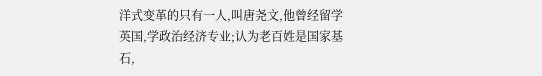洋式变革的只有一人,叫唐尧文,他曾经留学英国,学政治经济专业;认为老百姓是国家基石,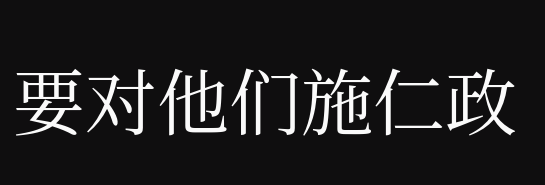要对他们施仁政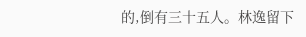的,倒有三十五人。林逸留下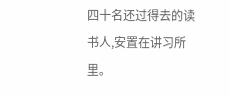四十名还过得去的读书人,安置在讲习所里。